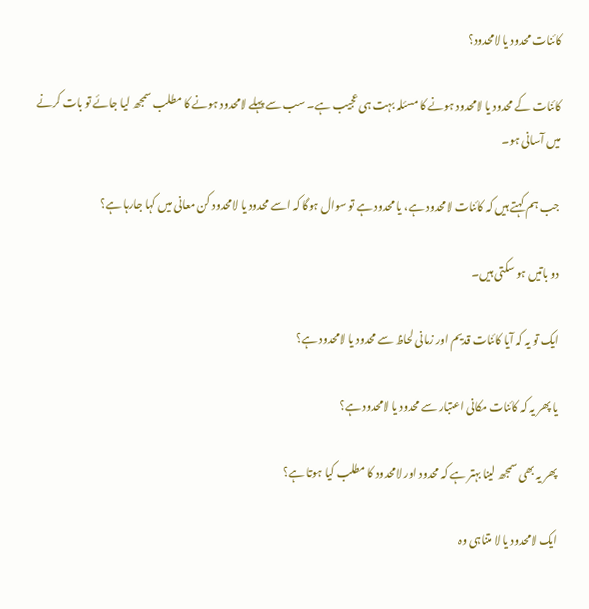کائنات محدود یا لامحدود؟

کائنات کے محدود یا لامحدود ہونے کا مسئلہ بہت ہی عجیب ہے۔ سب سے پہلے لامحدود ہونے کا مطلب سمجھ لیا جائے تو بات کرنے میں آسانی ہو۔

جب ہم کہتے ہیں کہ کائنات لامحدود ہے، یا محدود ہے تو سوال ہوگا کہ اسے محدود یا لامحدود کن معانی میں کہا جارہا ہے؟

دو باتیں ہو سکتی ہیں۔

ایک تو یہ کہ آیا کائنات قدیم اور زمانی لحاظ سے محدود یا لامحدود ہے؟

یا پھر یہ کہ کائنات مکانی اعتبار سے محدود یا لامحدود ہے؟

پھر یہ بھی سمجھ لینا بہتر ہے کہ محدود اور لامحدود کا مطلب کیا ہوتا ہے؟

ایک لامحدود یا لا متناہی وہ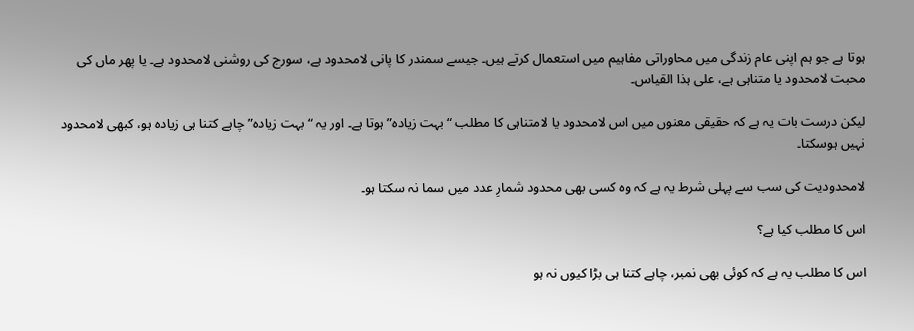ہوتا ہے جو ہم اپنی عام زندگی میں محاوراتی مفاہیم میں استعمال کرتے ہیں۔ جیسے سمندر کا پانی لامحدود ہے، سورج کی روشنی لامحدود ہے۔ یا پھر ماں کی محبت لامحدود یا متناہی ہے، علی ہذا القیاس۔

لیکن درست بات یہ ہے کہ حقیقی معنوں میں اس لامحدود یا لامتناہی کا مطلب “بہت زیادہ” ہوتا ہے۔ اور یہ “بہت زیادہ” چاہے کتنا ہی زیادہ ہو، کبھی لامحدود نہیں ہوسکتا۔

لامحدودیت کی سب سے پہلی شرط یہ ہے کہ وہ کسی بھی محدود شمارِ عدد میں سما نہ سکتا ہو۔

اس کا مطلب کیا ہے؟

اس کا مطلب یہ ہے کہ کوئی بھی نمبر، چاہے کتنا ہی بڑا کیوں نہ ہو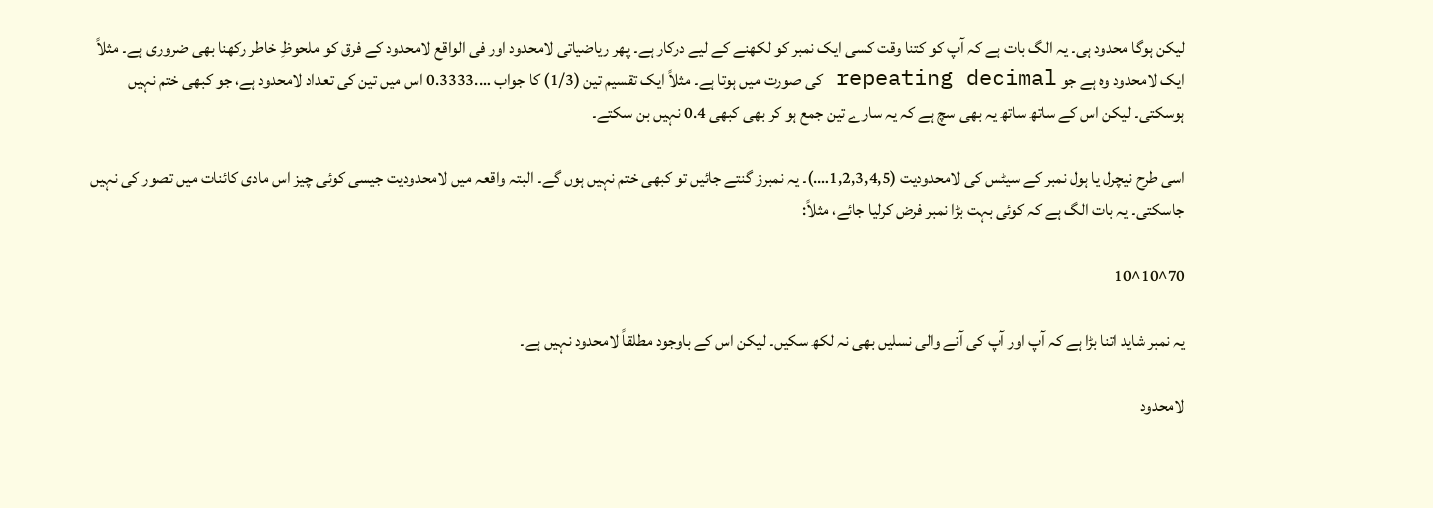لیکن ہوگا محدود ہی۔ یہ الگ بات ہے کہ آپ کو کتنا وقت کسی ایک نمبر کو لکھنے کے لیے درکار ہے۔ پھر ریاضیاتی لامحدود اور فی الواقع لامحدود کے فرق کو ملحوظِ خاطر رکھنا بھی ضروری ہے۔ مثلاً ایک لامحدود وہ ہے جو repeating decimal کی صورت میں ہوتا ہے۔ مثلاً ایک تقسیم تین (1/3) کا جواب ….0.3333 اس میں تین کی تعداد لامحدود ہے، جو کبھی ختم نہیں ہوسکتی۔ لیکن اس کے ساتھ ساتھ یہ بھی سچ ہے کہ یہ سارے تین جمع ہو کر بھی کبھی 0.4 نہیں بن سکتے۔

اسی طرح نیچرل یا ہول نمبر کے سیٹس کی لامحدودیت (1,2,3,4,5….)۔ یہ نمبرز گنتے جائیں تو کبھی ختم نہیں ہوں گے۔ البتہ واقعہ میں لامحدودیت جیسی کوئی چیز اس مادی کائنات میں تصور کی نہیں جاسکتی۔ یہ بات الگ ہے کہ کوئی بہت بڑا نمبر فرض کرلیا جائے، مثلاً:

70^10^10

یہ نمبر شاید اتنا بڑا ہے کہ آپ اور آپ کی آنے والی نسلیں بھی نہ لکھ سکیں۔ لیکن اس کے باوجود مطلقاً لامحدود نہیں ہے۔

لامحدود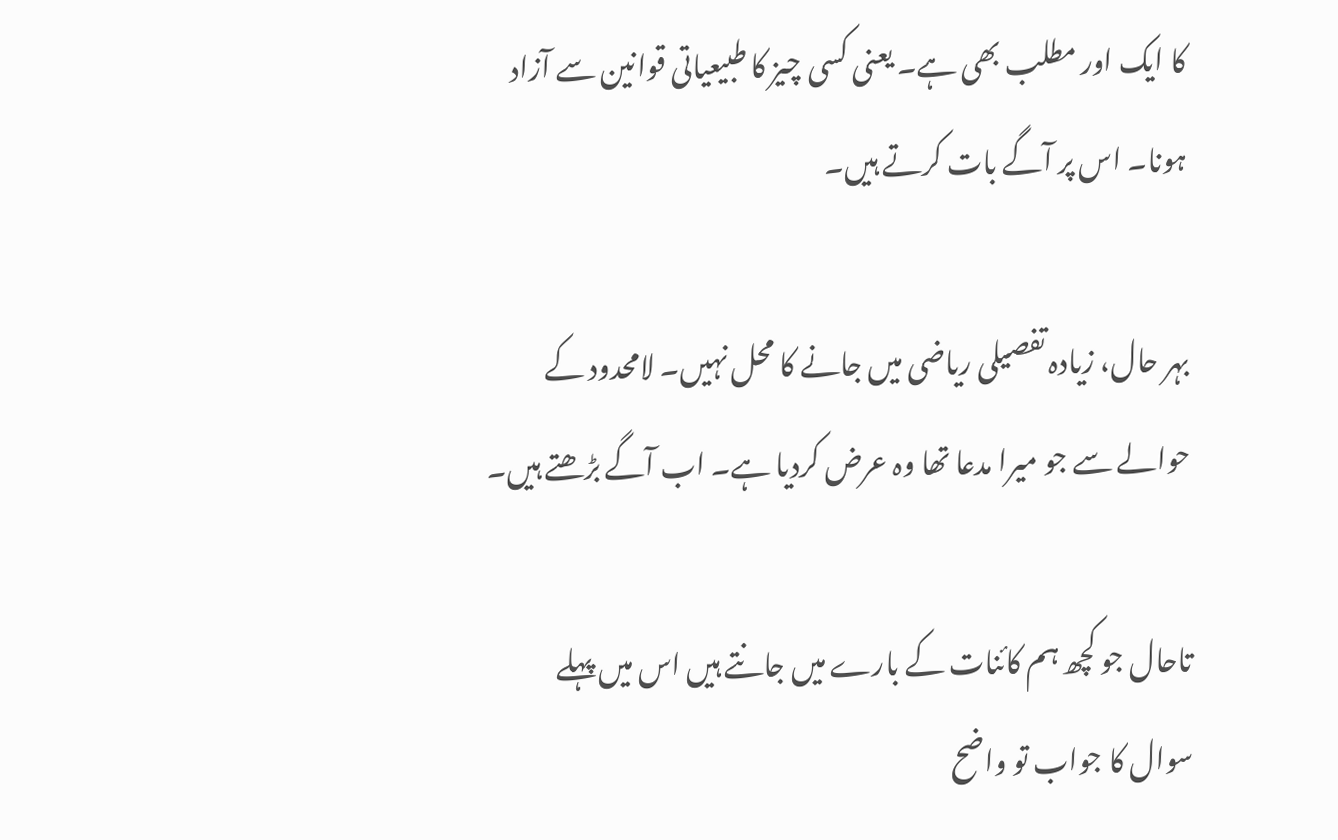کا ایک اور مطلب بھی ہے۔ یعنی کسی چیز کا طبیعیاتی قوانین سے آزاد ہونا۔ اس پر آگے بات کرتے ہیں۔

بہر حال، زیادہ تفصیلی ریاضی میں جانے کا محل نہیں۔ لامحدود کے حوالے سے جو میرا مدعا تھا وہ عرض کردیا ہے۔ اب آگے بڑھتے ہیں۔

تاحال جو کچھ ہم کائنات کے بارے میں جانتے ہیں اس میں پہلے سوال کا جواب تو واضح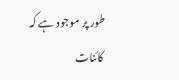طور پر موجود ہے کہ کائنات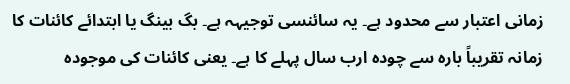زمانی اعتبار سے محدود ہے۔ یہ سائنسی توجیہہ ہے۔ بگ بینگ یا ابتدائے کائنات کا زمانہ تقریباً بارہ سے چودہ ارب سال پہلے کا ہے۔ یعنی کائنات کی موجودہ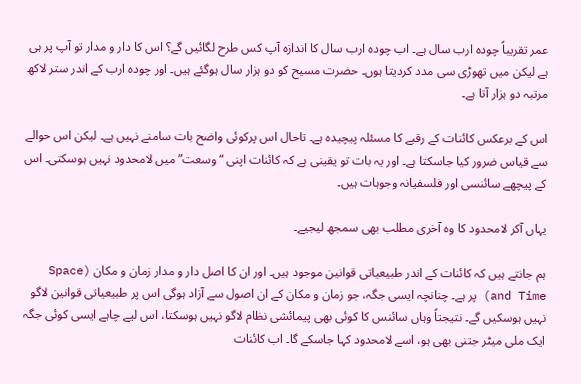عمر تقریباً چودہ ارب سال ہے۔ اب چودہ ارب سال کا اندازہ آپ کس طرح لگائیں گے؟ اس کا دار و مدار تو آپ پر ہی ہے لیکن میں تھوڑی سی مدد کردیتا ہوں۔ حضرت مسیح کو دو ہزار سال ہوگئے ہیں۔ اور چودہ ارب کے اندر ستر لاکھ مرتبہ دو ہزار آتا ہے۔

اس کے برعکس کائنات کے رقبے کا مسئلہ پیچیدہ ہے۔ تاحال اس پرکوئی واضح بات سامنے نہیں ہے۔ لیکن اس حوالے سے قیاس ضرور کیا جاسکتا ہے۔ اور یہ بات تو یقینی ہے کہ کائنات اپنی “وسعت” میں لامحدود نہیں ہوسکتی۔ اس کے پیچھے سائنسی اور فلسفیانہ وجوہات ہیں۔

یہاں آکر لامحدود کا وہ آخری مطلب بھی سمجھ لیجیے۔

ہم جانتے ہیں کہ کائنات کے اندر طبیعیاتی قوانین موجود ہیں۔ اور ان کا اصل دار و مدار زمان و مکان (Space and Time) پر ہے۔ چنانچہ ایسی جگہ، جو زمان و مکان کے ان اصول سے آزاد ہوگی اس پر طبیعیاتی قوانین لاگو نہیں ہوسکیں گے۔ نتیجتاً وہاں سائنس کا کوئی بھی پیمائشی نظام لاگو نہیں ہوسکتا، اس لیے چاہے ایسی کوئی جگہ ایک ملی میٹر جتنی بھی ہو، اسے لامحدود کہا جاسکے گا۔ اب کائنات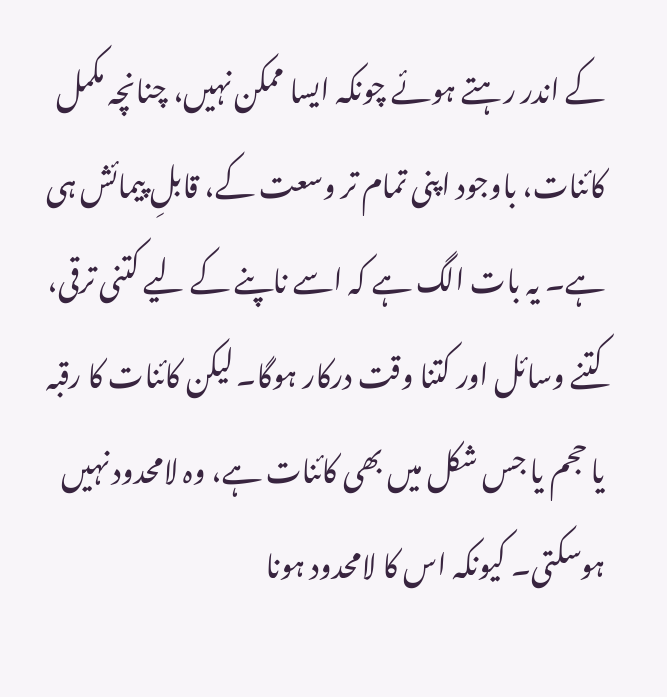کے اندر رہتے ہوئے چونکہ ایسا ممکن نہیں، چنانچہ مکمل کائنات، باوجود اپنی تمام تر وسعت کے، قابلِ پیمائش ہی ہے۔ یہ بات الگ ہے کہ اسے ناپنے کے لیے کتنی ترقی، کتنے وسائل اور کتنا وقت درکار ہوگا۔ لیکن کائنات کا رقبہ یا حجم یا جس شکل میں بھی کائنات ہے، وہ لامحدود نہیں ہوسکتی۔ کیونکہ اس کا لامحدود ہونا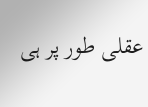عقلی طور پر ہی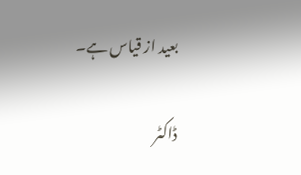بعید از قیاس ہے۔

ڈاکٹر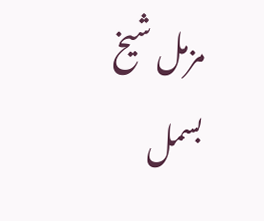مزمل شیخ بسمل